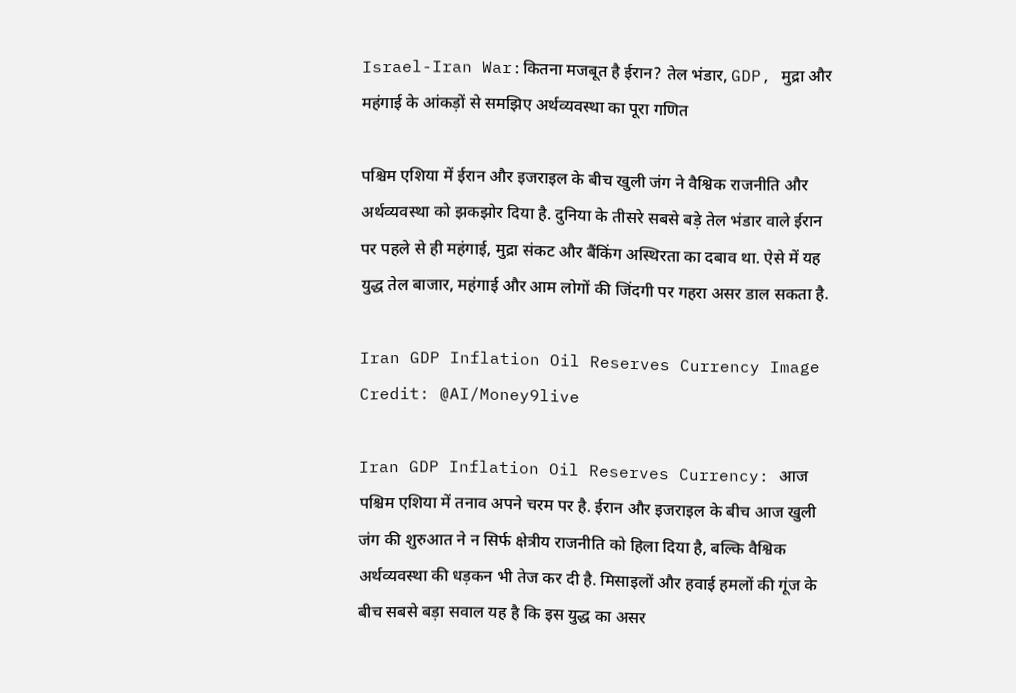Israel-Iran War:कितना मजबूत है ईरान? तेल भंडार, GDP, मुद्रा और महंगाई के आंकड़ों से समझिए अर्थव्यवस्था का पूरा गणित

पश्चिम एशिया में ईरान और इजराइल के बीच खुली जंग ने वैश्विक राजनीति और अर्थव्यवस्था को झकझोर दिया है. दुनिया के तीसरे सबसे बड़े तेल भंडार वाले ईरान पर पहले से ही महंगाई, मुद्रा संकट और बैंकिंग अस्थिरता का दबाव था. ऐसे में यह युद्ध तेल बाजार, महंगाई और आम लोगों की जिंदगी पर गहरा असर डाल सकता है.

Iran GDP Inflation Oil Reserves Currency Image Credit: @AI/Money9live

Iran GDP Inflation Oil Reserves Currency: आज पश्चिम एशिया में तनाव अपने चरम पर है. ईरान और इजराइल के बीच आज खुली जंग की शुरुआत ने न सिर्फ क्षेत्रीय राजनीति को हिला दिया है, बल्कि वैश्विक अर्थव्यवस्था की धड़कन भी तेज कर दी है. मिसाइलों और हवाई हमलों की गूंज के बीच सबसे बड़ा सवाल यह है कि इस युद्ध का असर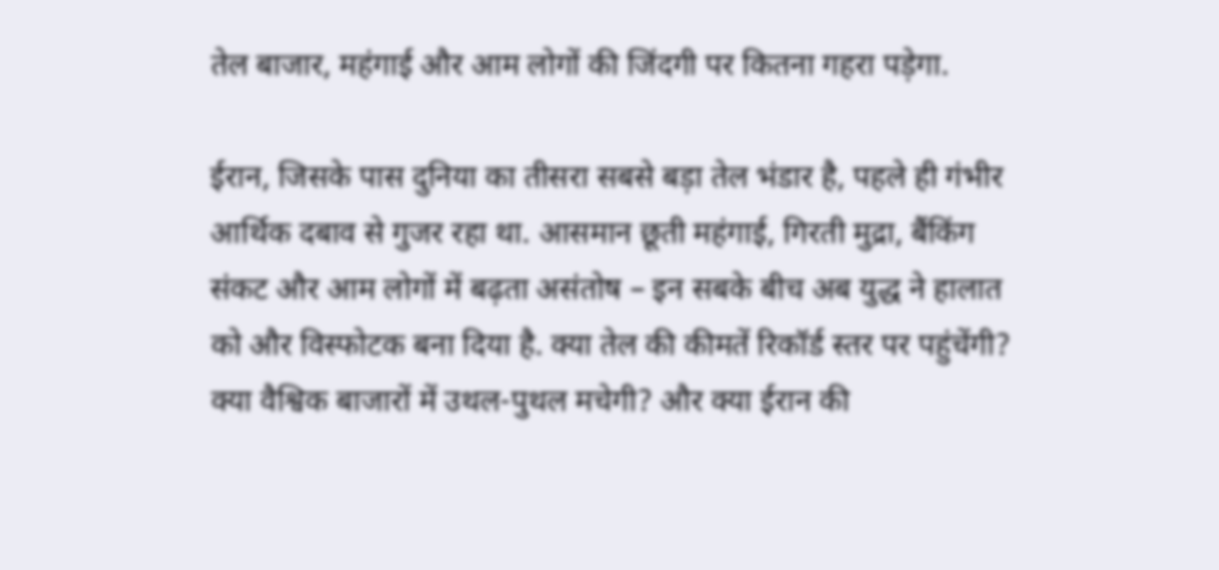तेल बाजार, महंगाई और आम लोगों की जिंदगी पर कितना गहरा पड़ेगा.

ईरान, जिसके पास दुनिया का तीसरा सबसे बड़ा तेल भंडार है, पहले ही गंभीर आर्थिक दबाव से गुजर रहा था. आसमान छूती महंगाई, गिरती मुद्रा, बैंकिंग संकट और आम लोगों में बढ़ता असंतोष – इन सबके बीच अब युद्ध ने हालात को और विस्फोटक बना दिया है. क्या तेल की कीमतें रिकॉर्ड स्तर पर पहुंचेंगी? क्या वैश्विक बाजारों में उथल-पुथल मचेगी? और क्या ईरान की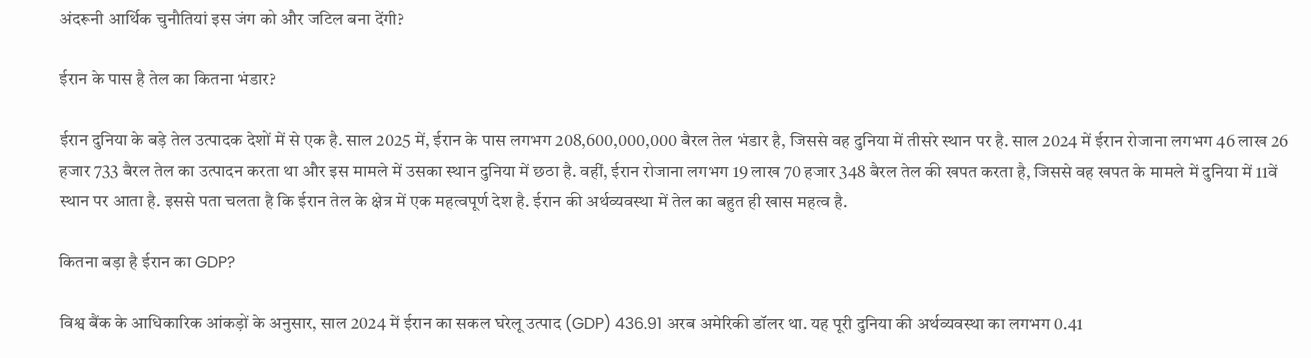अंदरूनी आर्थिक चुनौतियां इस जंग को और जटिल बना देंगी?

ईरान के पास है तेल का कितना भंडार?

ईरान दुनिया के बड़े तेल उत्पादक देशों में से एक है. साल 2025 में, ईरान के पास लगभग 208,600,000,000 बैरल तेल भंडार है, जिससे वह दुनिया में तीसरे स्थान पर है. साल 2024 में ईरान रोजाना लगभग 46 लाख 26 हजार 733 बैरल तेल का उत्पादन करता था और इस मामले में उसका स्थान दुनिया में छठा है. वहीं, ईरान रोजाना लगभग 19 लाख 70 हजार 348 बैरल तेल की खपत करता है, जिससे वह खपत के मामले में दुनिया में 11वें स्थान पर आता है. इससे पता चलता है कि ईरान तेल के क्षेत्र में एक महत्वपूर्ण देश है. ईरान की अर्थव्यवस्था में तेल का बहुत ही खास महत्व है.

कितना बड़ा है ईरान का GDP?

विश्व बैंक के आधिकारिक आंकड़ों के अनुसार, साल 2024 में ईरान का सकल घरेलू उत्पाद (GDP) 436.91 अरब अमेरिकी डॉलर था. यह पूरी दुनिया की अर्थव्यवस्था का लगभग 0.41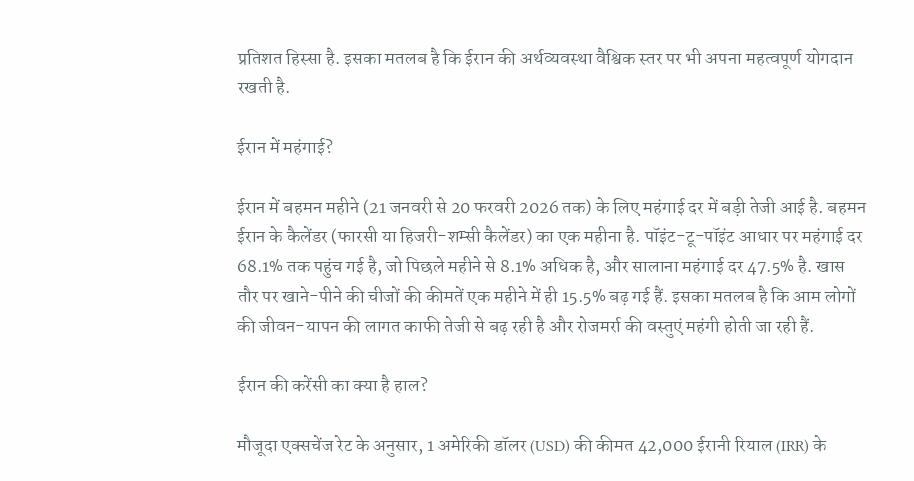प्रतिशत हिस्सा है. इसका मतलब है कि ईरान की अर्थव्यवस्था वैश्विक स्तर पर भी अपना महत्वपूर्ण योगदान रखती है.

ईरान में महंगाई?

ईरान में बहमन महीने (21 जनवरी से 20 फरवरी 2026 तक) के लिए महंगाई दर में बड़ी तेजी आई है. बहमन ईरान के कैलेंडर (फारसी या हिजरी-शम्सी कैलेंडर) का एक महीना है. पॉइंट-टू-पॉइंट आधार पर महंगाई दर 68.1% तक पहुंच गई है, जो पिछले महीने से 8.1% अधिक है, और सालाना महंगाई दर 47.5% है. खास तौर पर खाने-पीने की चीजों की कीमतें एक महीने में ही 15.5% बढ़ गई हैं. इसका मतलब है कि आम लोगों की जीवन-यापन की लागत काफी तेजी से बढ़ रही है और रोजमर्रा की वस्तुएं महंगी होती जा रही हैं.

ईरान की करेंसी का क्या है हाल?

मौजूदा एक्सचेंज रेट के अनुसार, 1 अमेरिकी डॉलर (USD) की कीमत 42,000 ईरानी रियाल (IRR) के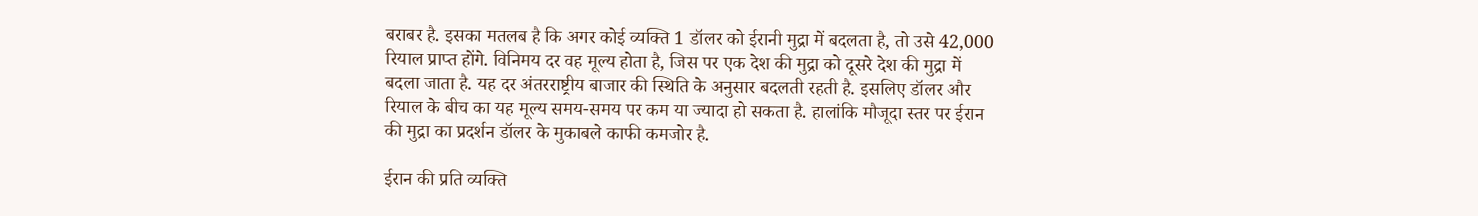बराबर है. इसका मतलब है कि अगर कोई व्यक्ति 1 डॉलर को ईरानी मुद्रा में बदलता है, तो उसे 42,000 रियाल प्राप्त होंगे. विनिमय दर वह मूल्य होता है, जिस पर एक देश की मुद्रा को दूसरे देश की मुद्रा में बदला जाता है. यह दर अंतरराष्ट्रीय बाजार की स्थिति के अनुसार बदलती रहती है. इसलिए डॉलर और रियाल के बीच का यह मूल्य समय-समय पर कम या ज्यादा हो सकता है. हालांकि मौजूदा स्तर पर ईरान की मुद्रा का प्रदर्शन डॉलर के मुकाबले काफी कमजोर है.

ईरान की प्रति व्यक्ति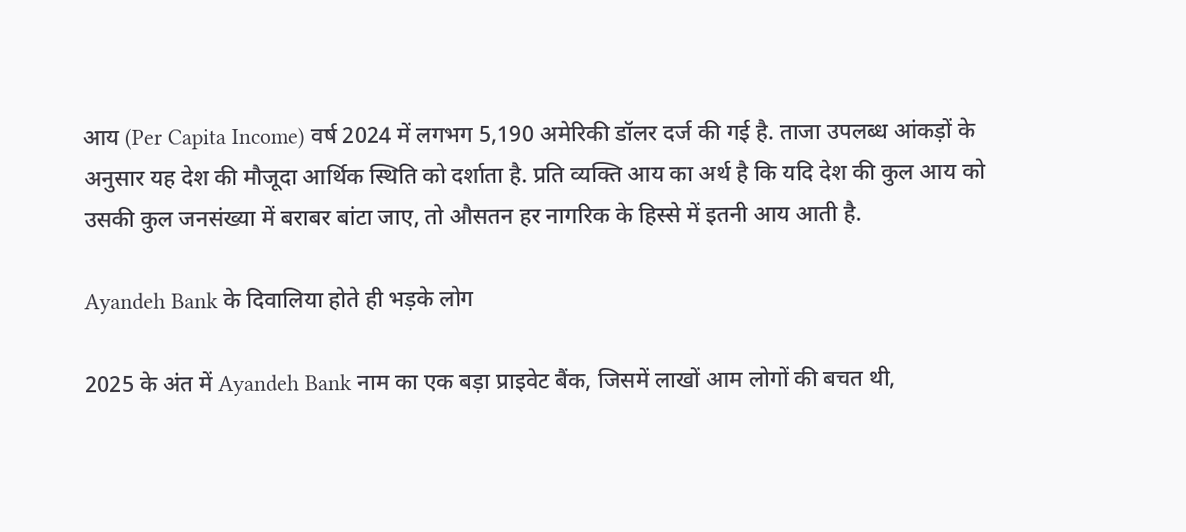आय (Per Capita Income) वर्ष 2024 में लगभग 5,190 अमेरिकी डॉलर दर्ज की गई है. ताजा उपलब्ध आंकड़ों के अनुसार यह देश की मौजूदा आर्थिक स्थिति को दर्शाता है. प्रति व्यक्ति आय का अर्थ है कि यदि देश की कुल आय को उसकी कुल जनसंख्या में बराबर बांटा जाए, तो औसतन हर नागरिक के हिस्से में इतनी आय आती है.

Ayandeh Bank के दिवालिया होते ही भड़के लोग

2025 के अंत में Ayandeh Bank नाम का एक बड़ा प्राइवेट बैंक, जिसमें लाखों आम लोगों की बचत थी,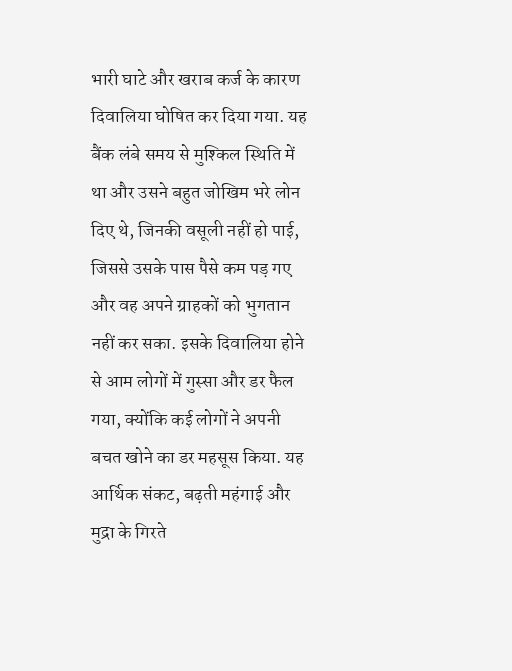भारी घाटे और खराब कर्ज के कारण दिवालिया घोषित कर दिया गया. यह बैंक लंबे समय से मुश्किल स्थिति में था और उसने बहुत जोखिम भरे लोन दिए थे, जिनकी वसूली नहीं हो पाई, जिससे उसके पास पैसे कम पड़ गए और वह अपने ग्राहकों को भुगतान नहीं कर सका. इसके दिवालिया होने से आम लोगों में गुस्सा और डर फैल गया, क्योंकि कई लोगों ने अपनी बचत खोने का डर महसूस किया. यह आर्थिक संकट, बढ़ती महंगाई और मुद्रा के गिरते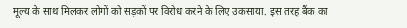मूल्य के साथ मिलकर लोगों को सड़कों पर विरोध करने के लिए उकसाया. इस तरह बैंक का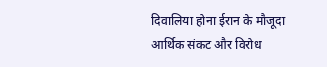दिवालिया होना ईरान के मौजूदा आर्थिक संकट और विरोध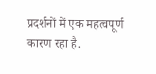प्रदर्शनों में एक महत्वपूर्ण कारण रहा है.